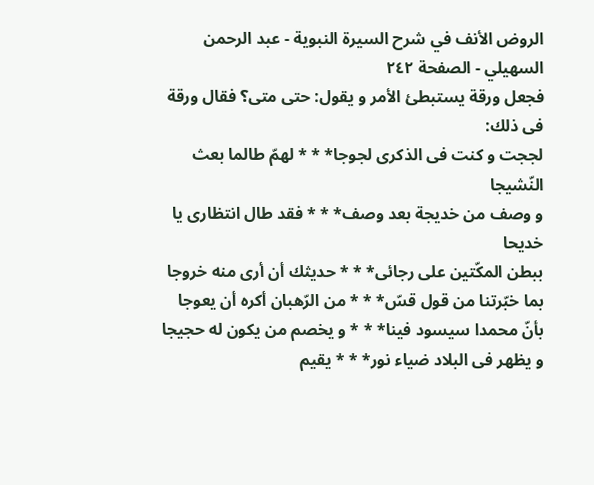الروض الأنف في شرح السيرة النبوية - عبد الرحمن السهيلي - الصفحة ٢٤٢
فجعل ورقة يستبطئ الأمر و يقول: حتى متى؟ فقال ورقة فى ذلك:
لججت و كنت فى الذكرى لجوجا* * * لهمّ طالما بعث النّشيجا
و وصف من خديجة بعد وصف* * * فقد طال انتظارى يا خديحا
ببطن المكّتين على رجائى* * * حديثك أن أرى منه خروجا
بما خبّرتنا من قول قسّ* * * من الرّهبان أكره أن يعوجا
بأنّ محمدا سيسود فينا* * * و يخصم من يكون له حجيجا
و يظهر فى البلاد ضياء نور* * * يقيم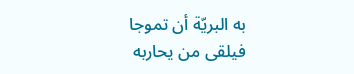به البريّة أن تموجا
فيلقى من يحاربه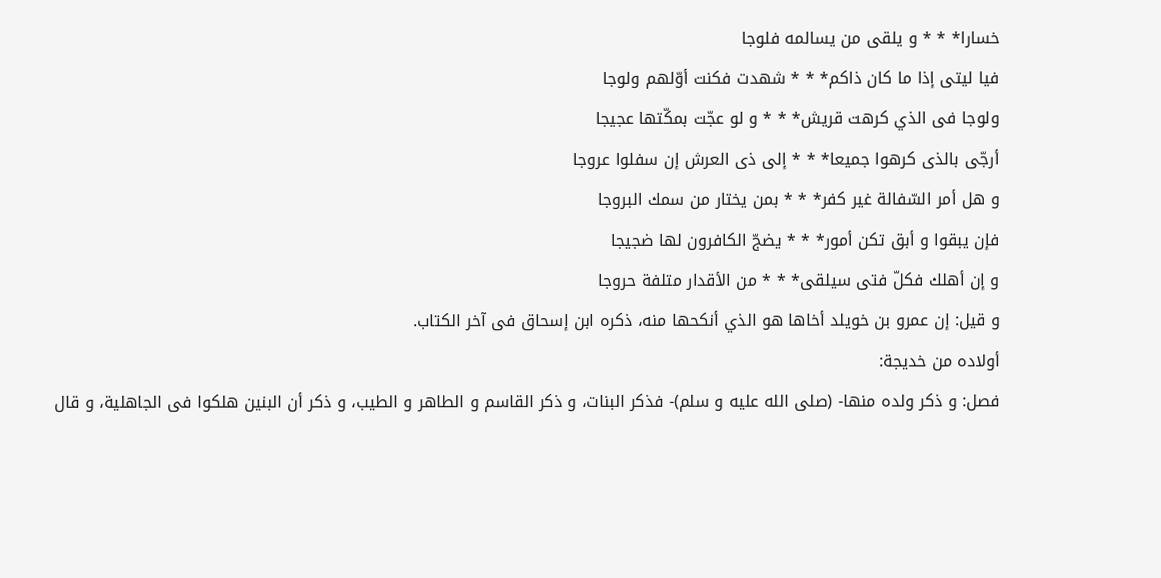خسارا* * * و يلقى من يسالمه فلوجا
فيا ليتى إذا ما كان ذاكم* * * شهدت فكنت أوّلهم ولوجا
ولوجا فى الذي كرهت قريش* * * و لو عجّت بمكّتها عجيجا
أرجّى بالذى كرهوا جميعا* * * إلى ذى العرش إن سفلوا عروجا
و هل أمر السّفالة غير كفر* * * بمن يختار من سمك البروجا
فإن يبقوا و أبق تكن أمور* * * يضجّ الكافرون لها ضجيجا
و إن أهلك فكلّ فتى سيلقى* * * من الأقدار متلفة حروجا
و قيل: إن عمرو بن خويلد أخاها هو الذي أنكحها منه، ذكره ابن إسحاق فى آخر الكتاب.
أولاده من خديجة:
فصل: و ذكر ولده منها- (صلى الله عليه و سلم)- فذكر البنات، و ذكر القاسم و الطاهر و الطيب، و ذكر أن البنين هلكوا فى الجاهلية، و قال